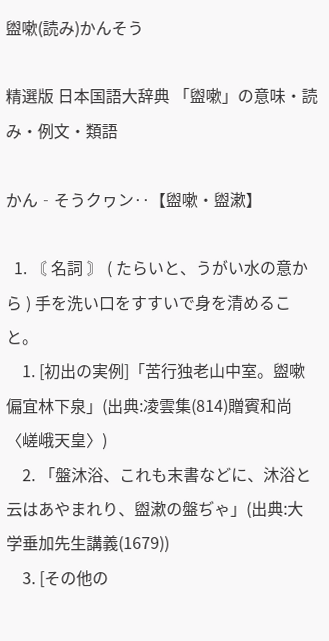盥嗽(読み)かんそう

精選版 日本国語大辞典 「盥嗽」の意味・読み・例文・類語

かん‐そうクヮン‥【盥嗽・盥漱】

  1. 〘 名詞 〙 ( たらいと、うがい水の意から ) 手を洗い口をすすいで身を清めること。
    1. [初出の実例]「苦行独老山中室。盥嗽偏宜林下泉」(出典:凌雲集(814)贈賓和尚〈嵯峨天皇〉)
    2. 「盤沐浴、これも末書などに、沐浴と云はあやまれり、盥漱の盤ぢゃ」(出典:大学垂加先生講義(1679))
    3. [その他の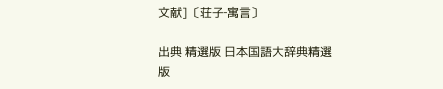文献]〔荘子‐寓言〕

出典 精選版 日本国語大辞典精選版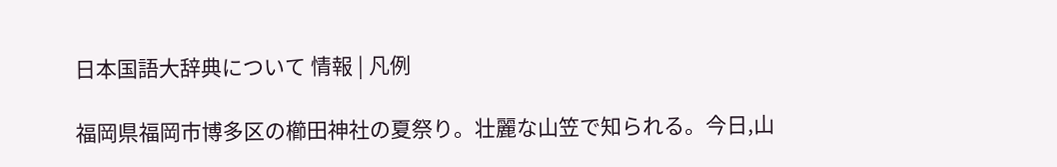日本国語大辞典について 情報 | 凡例

福岡県福岡市博多区の櫛田神社の夏祭り。壮麗な山笠で知られる。今日,山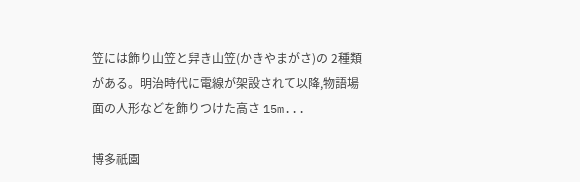笠には飾り山笠と舁き山笠(かきやまがさ)の 2種類がある。明治時代に電線が架設されて以降,物語場面の人形などを飾りつけた高さ 15m...

博多祇園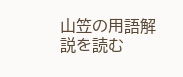山笠の用語解説を読む